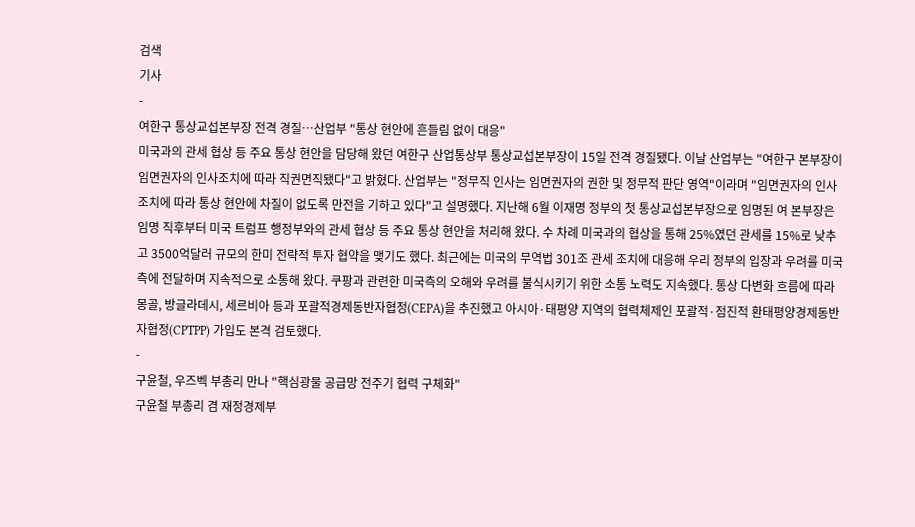검색
기사
-
여한구 통상교섭본부장 전격 경질…산업부 "통상 현안에 흔들림 없이 대응"
미국과의 관세 협상 등 주요 통상 현안을 담당해 왔던 여한구 산업통상부 통상교섭본부장이 15일 전격 경질됐다. 이날 산업부는 "여한구 본부장이 임면권자의 인사조치에 따라 직권면직됐다"고 밝혔다. 산업부는 "정무직 인사는 임면권자의 권한 및 정무적 판단 영역"이라며 "임면권자의 인사조치에 따라 통상 현안에 차질이 없도록 만전을 기하고 있다"고 설명했다. 지난해 6월 이재명 정부의 첫 통상교섭본부장으로 임명된 여 본부장은 임명 직후부터 미국 트럼프 행정부와의 관세 협상 등 주요 통상 현안을 처리해 왔다. 수 차례 미국과의 협상을 통해 25%였던 관세를 15%로 낮추고 3500억달러 규모의 한미 전략적 투자 협약을 맺기도 했다. 최근에는 미국의 무역법 301조 관세 조치에 대응해 우리 정부의 입장과 우려를 미국측에 전달하며 지속적으로 소통해 왔다. 쿠팡과 관련한 미국측의 오해와 우려를 불식시키기 위한 소통 노력도 지속했다. 통상 다변화 흐름에 따라 몽골, 방글라데시, 세르비아 등과 포괄적경제동반자협정(CEPA)을 추진했고 아시아·태평양 지역의 협력체제인 포괄적·점진적 환태평양경제동반자협정(CPTPP) 가입도 본격 검토했다.
-
구윤철, 우즈벡 부총리 만나 "핵심광물 공급망 전주기 협력 구체화"
구윤철 부총리 겸 재정경제부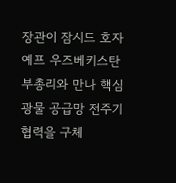장관이 잠시드 호자예프 우즈베키스탄 부총리와 만나 핵심광물 공급망 전주기 협력을 구체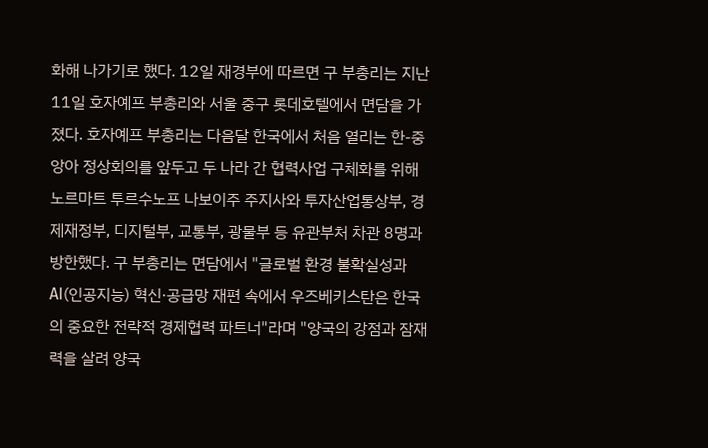화해 나가기로 했다. 12일 재경부에 따르면 구 부총리는 지난 11일 호자예프 부총리와 서울 중구 롯데호텔에서 면담을 가졌다. 호자예프 부총리는 다음달 한국에서 처음 열리는 한-중앙아 정상회의를 앞두고 두 나라 간 협력사업 구체화를 위해 노르마트 투르수노프 나보이주 주지사와 투자산업통상부, 경제재정부, 디지털부, 교통부, 광물부 등 유관부처 차관 8명과 방한했다. 구 부총리는 면담에서 "글로벌 환경 불확실성과 AI(인공지능) 혁신·공급망 재편 속에서 우즈베키스탄은 한국의 중요한 전략적 경제협력 파트너"라며 "양국의 강점과 잠재력을 살려 양국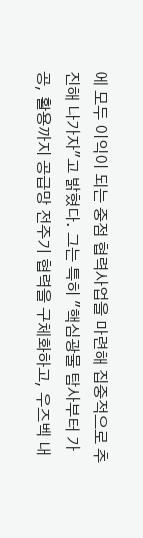에 모두 이익이 되는 중점 협력사업을 마련해 집중적으로 추진해 나가자"고 밝혔다. 그는 특히 "핵심광물 탐사부터 가공, 활용까지 공급망 전주기 협력을 구체화하고, 우즈벡 내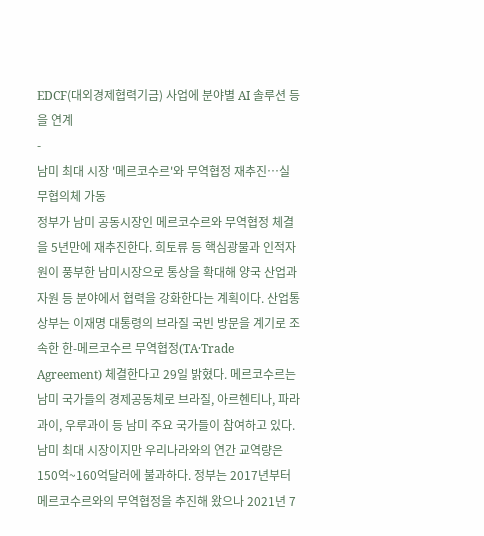EDCF(대외경제협력기금) 사업에 분야별 AI 솔루션 등을 연계
-
남미 최대 시장 '메르코수르'와 무역협정 재추진…실무협의체 가동
정부가 남미 공동시장인 메르코수르와 무역협정 체결을 5년만에 재추진한다. 희토류 등 핵심광물과 인적자원이 풍부한 남미시장으로 통상을 확대해 양국 산업과 자원 등 분야에서 협력을 강화한다는 계획이다. 산업통상부는 이재명 대통령의 브라질 국빈 방문을 계기로 조속한 한-메르코수르 무역협정(TA·Trade Agreement) 체결한다고 29일 밝혔다. 메르코수르는 남미 국가들의 경제공동체로 브라질, 아르헨티나, 파라과이, 우루과이 등 남미 주요 국가들이 참여하고 있다. 남미 최대 시장이지만 우리나라와의 연간 교역량은 150억~160억달러에 불과하다. 정부는 2017년부터 메르코수르와의 무역협정을 추진해 왔으나 2021년 7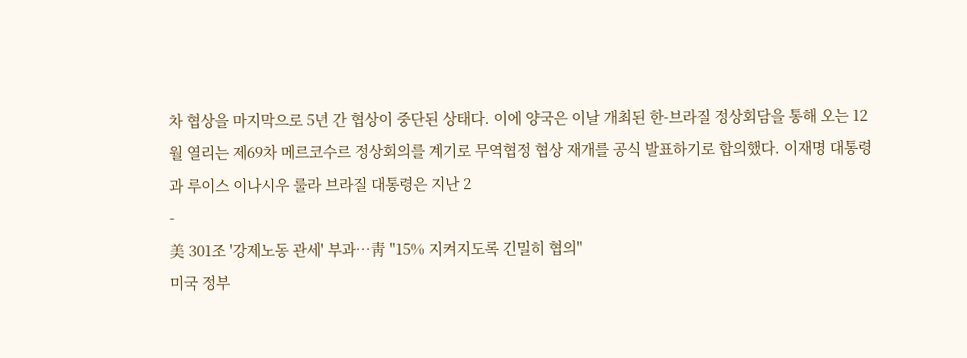차 협상을 마지막으로 5년 간 협상이 중단된 상태다. 이에 양국은 이날 개최된 한-브라질 정상회담을 통해 오는 12월 열리는 제69차 메르코수르 정상회의를 계기로 무역협정 협상 재개를 공식 발표하기로 합의했다. 이재명 대통령과 루이스 이나시우 룰라 브라질 대통령은 지난 2
-
美 301조 '강제노동 관세' 부과…靑 "15% 지켜지도록 긴밀히 협의"
미국 정부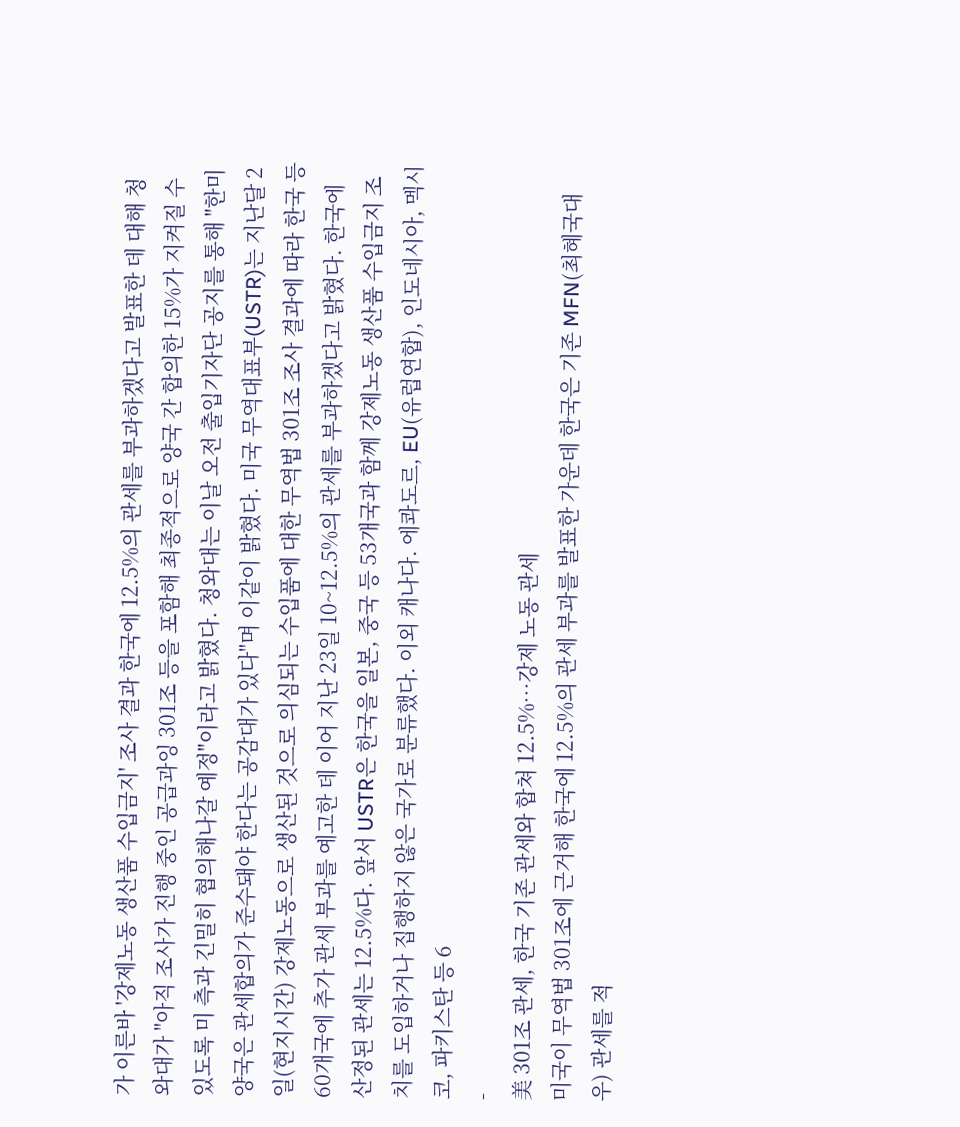가 이른바 '강제노동 생산품 수입금지' 조사 결과 한국에 12.5%의 관세를 부과하겠다고 발표한 데 대해 청와대가 "아직 조사가 진행 중인 공급과잉 301조 등을 포함해 최종적으로 양국 간 합의한 15%가 지켜질 수 있도록 미 측과 긴밀히 협의해나갈 예정"이라고 밝혔다. 청와대는 이날 오전 출입기자단 공지를 통해 "한미 양국은 관세합의가 준수돼야 한다는 공감대가 있다"며 이같이 밝혔다. 미국 무역대표부(USTR)는 지난달 2일(현지시간) 강제노동으로 생산된 것으로 의심되는 수입품에 대한 무역법 301조 조사 결과에 따라 한국 등 60개국에 추가 관세 부과를 예고한 데 이어 지난 23일 10~12.5%의 관세를 부과하겠다고 밝혔다. 한국에 산정된 관세는 12.5%다. 앞서 USTR은 한국을 일본, 중국 등 53개국과 함께 강제노동 생산품 수입금지 조치를 도입하거나 집행하지 않은 국가로 분류했다. 이외 캐나다. 에콰도르, EU(유럽연합), 인도네시아, 멕시코, 파키스탄 등 6
-
美 301조 관세, 한국 기존 관세와 합쳐 12.5%…강제 노동 관세
미국이 무역법 301조에 근거해 한국에 12.5%의 관세 부과를 발표한 가운데 한국은 기존 MFN(최혜국대우) 관세를 적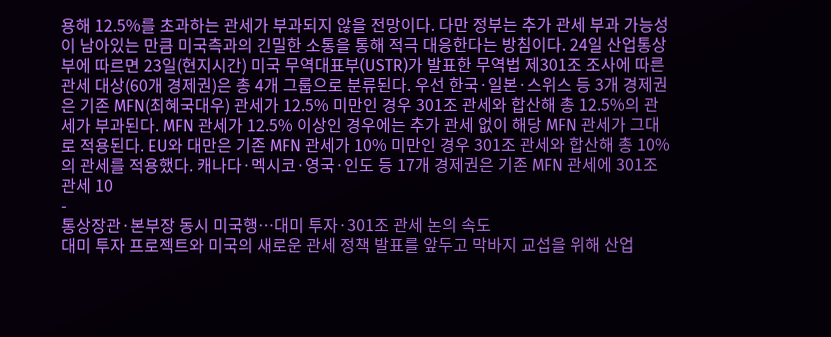용해 12.5%를 초과하는 관세가 부과되지 않을 전망이다. 다만 정부는 추가 관세 부과 가능성이 남아있는 만큼 미국측과의 긴밀한 소통을 통해 적극 대응한다는 방침이다. 24일 산업통상부에 따르면 23일(현지시간) 미국 무역대표부(USTR)가 발표한 무역법 제301조 조사에 따른 관세 대상(60개 경제권)은 총 4개 그룹으로 분류된다. 우선 한국·일본·스위스 등 3개 경제권은 기존 MFN(최혜국대우) 관세가 12.5% 미만인 경우 301조 관세와 합산해 총 12.5%의 관세가 부과된다. MFN 관세가 12.5% 이상인 경우에는 추가 관세 없이 해당 MFN 관세가 그대로 적용된다. EU와 대만은 기존 MFN 관세가 10% 미만인 경우 301조 관세와 합산해 총 10%의 관세를 적용했다. 캐나다·멕시코·영국·인도 등 17개 경제권은 기존 MFN 관세에 301조 관세 10
-
통상장관·본부장 동시 미국행…대미 투자·301조 관세 논의 속도
대미 투자 프로젝트와 미국의 새로운 관세 정책 발표를 앞두고 막바지 교섭을 위해 산업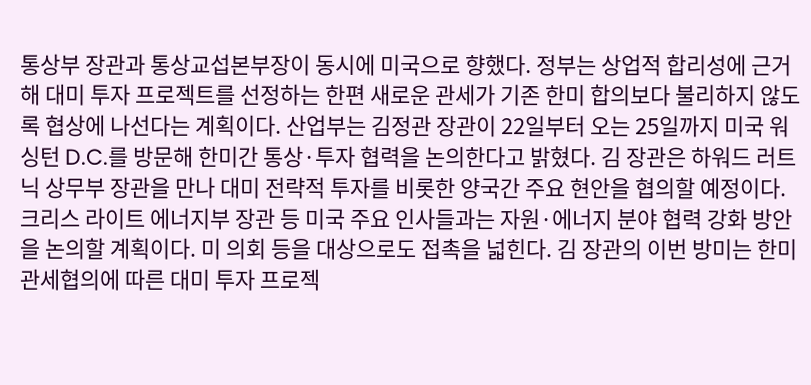통상부 장관과 통상교섭본부장이 동시에 미국으로 향했다. 정부는 상업적 합리성에 근거해 대미 투자 프로젝트를 선정하는 한편 새로운 관세가 기존 한미 합의보다 불리하지 않도록 협상에 나선다는 계획이다. 산업부는 김정관 장관이 22일부터 오는 25일까지 미국 워싱턴 D.C.를 방문해 한미간 통상·투자 협력을 논의한다고 밝혔다. 김 장관은 하워드 러트닉 상무부 장관을 만나 대미 전략적 투자를 비롯한 양국간 주요 현안을 협의할 예정이다. 크리스 라이트 에너지부 장관 등 미국 주요 인사들과는 자원·에너지 분야 협력 강화 방안을 논의할 계획이다. 미 의회 등을 대상으로도 접촉을 넓힌다. 김 장관의 이번 방미는 한미 관세협의에 따른 대미 투자 프로젝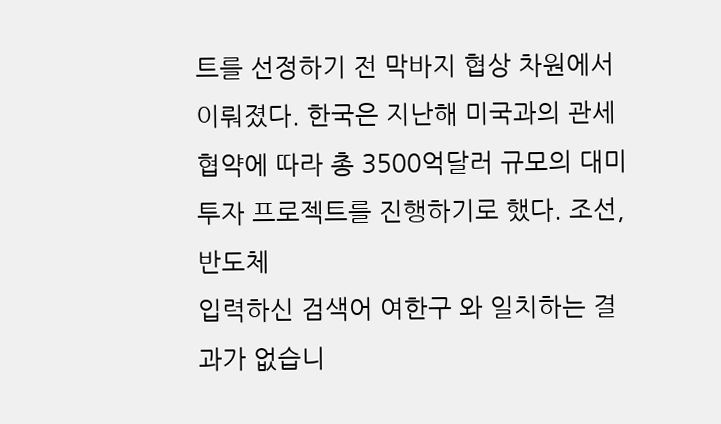트를 선정하기 전 막바지 협상 차원에서 이뤄졌다. 한국은 지난해 미국과의 관세 협약에 따라 총 3500억달러 규모의 대미 투자 프로젝트를 진행하기로 했다. 조선, 반도체
입력하신 검색어 여한구 와 일치하는 결과가 없습니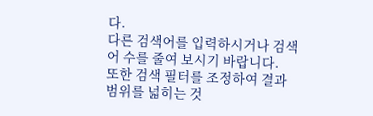다.
다른 검색어를 입력하시거나 검색어 수를 줄여 보시기 바랍니다.
또한 검색 필터를 조정하여 결과 범위를 넓히는 것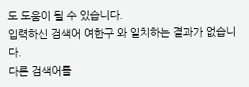도 도움이 될 수 있습니다.
입력하신 검색어 여한구 와 일치하는 결과가 없습니다.
다른 검색어를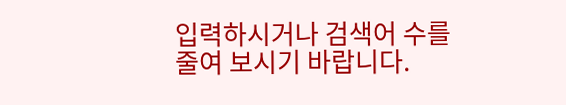입력하시거나 검색어 수를 줄여 보시기 바랍니다.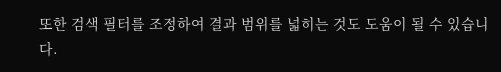또한 검색 필터를 조정하여 결과 범위를 넓히는 것도 도움이 될 수 있습니다.